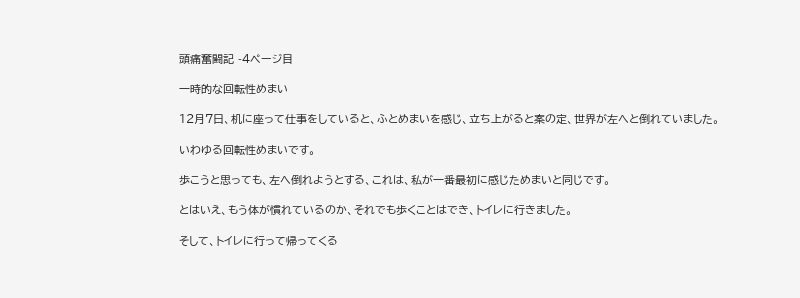頭痛奮闘記 -4ページ目

一時的な回転性めまい

12月7日、机に座って仕事をしていると、ふとめまいを感じ、立ち上がると案の定、世界が左へと倒れていました。

いわゆる回転性めまいです。

歩こうと思っても、左へ倒れようとする、これは、私が一番最初に感じためまいと同じです。

とはいえ、もう体が慣れているのか、それでも歩くことはでき、トイレに行きました。

そして、トイレに行って帰ってくる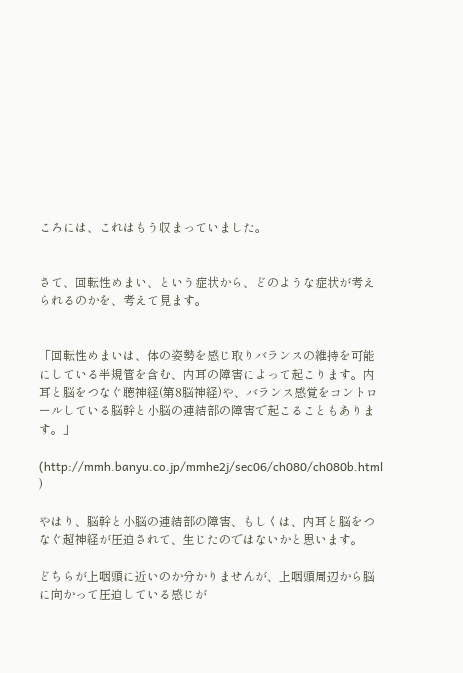ころには、これはもう収まっていました。


さて、回転性めまい、という症状から、どのような症状が考えられるのかを、考えて見ます。


「回転性めまいは、体の姿勢を感じ取りバランスの維持を可能にしている半規管を含む、内耳の障害によって起こります。内耳と脳をつなぐ聴神経(第8脳神経)や、バランス感覚をコントロールしている脳幹と小脳の連結部の障害で起こることもあります。」

(http://mmh.banyu.co.jp/mmhe2j/sec06/ch080/ch080b.html )

やはり、脳幹と小脳の連結部の障害、もしくは、内耳と脳をつなぐ超神経が圧迫されて、生じたのではないかと思います。

どちらが上咽頭に近いのか分かりませんが、上咽頭周辺から脳に向かって圧迫している感じが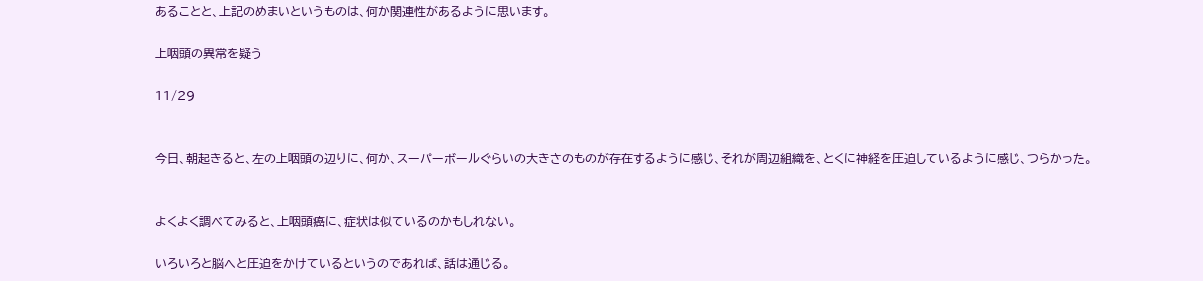あることと、上記のめまいというものは、何か関連性があるように思います。

上咽頭の異常を疑う

11/29


今日、朝起きると、左の上咽頭の辺りに、何か、スーパーボールぐらいの大きさのものが存在するように感じ、それが周辺組織を、とくに神経を圧迫しているように感じ、つらかった。


よくよく調べてみると、上咽頭癌に、症状は似ているのかもしれない。

いろいろと脳へと圧迫をかけているというのであれば、話は通じる。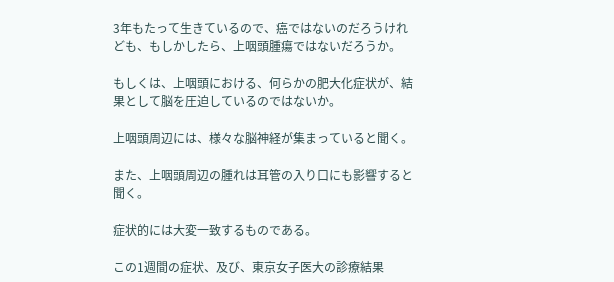3年もたって生きているので、癌ではないのだろうけれども、もしかしたら、上咽頭腫瘍ではないだろうか。

もしくは、上咽頭における、何らかの肥大化症状が、結果として脳を圧迫しているのではないか。

上咽頭周辺には、様々な脳神経が集まっていると聞く。

また、上咽頭周辺の腫れは耳管の入り口にも影響すると聞く。

症状的には大変一致するものである。

この1週間の症状、及び、東京女子医大の診療結果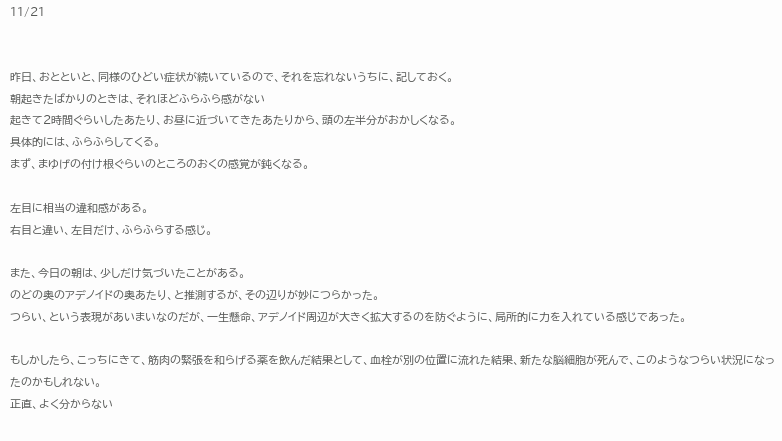11/21


昨日、おとといと、同様のひどい症状が続いているので、それを忘れないうちに、記しておく。
朝起きたばかりのときは、それほどふらふら感がない
起きて2時間ぐらいしたあたり、お昼に近づいてきたあたりから、頭の左半分がおかしくなる。
具体的には、ふらふらしてくる。
まず、まゆげの付け根ぐらいのところのおくの感覚が鈍くなる。

左目に相当の違和感がある。
右目と違い、左目だけ、ふらふらする感じ。

また、今日の朝は、少しだけ気づいたことがある。
のどの奥のアデノイドの奥あたり、と推測するが、その辺りが妙につらかった。
つらい、という表現があいまいなのだが、一生懸命、アデノイド周辺が大きく拡大するのを防ぐように、局所的に力を入れている感じであった。

もしかしたら、こっちにきて、筋肉の緊張を和らげる薬を飲んだ結果として、血栓が別の位置に流れた結果、新たな脳細胞が死んで、このようなつらい状況になったのかもしれない。
正直、よく分からない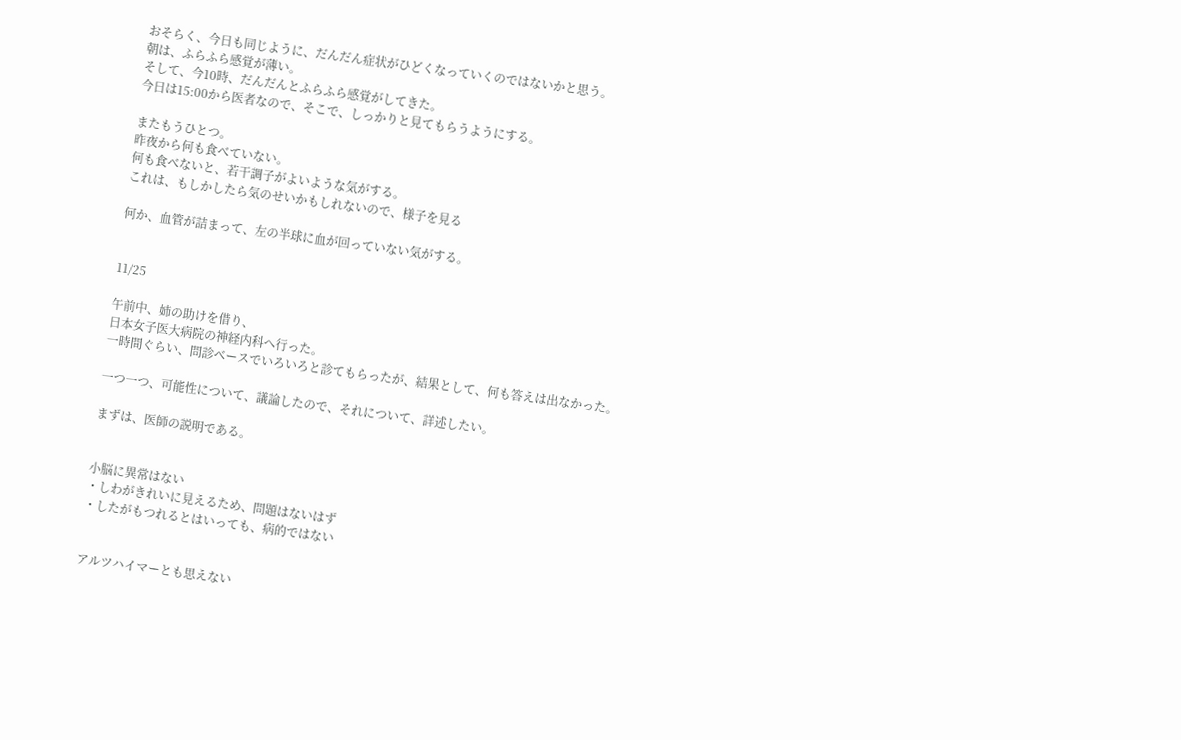おそらく、今日も同じように、だんだん症状がひどくなっていくのではないかと思う。
朝は、ふらふら感覚が薄い。
そして、今10時、だんだんとふらふら感覚がしてきた。
今日は15:00から医者なので、そこで、しっかりと見てもらうようにする。

またもうひとつ。
昨夜から何も食べていない。
何も食べないと、若干調子がよいような気がする。
これは、もしかしたら気のせいかもしれないので、様子を見る

何か、血管が詰まって、左の半球に血が回っていない気がする。


11/25

午前中、姉の助けを借り、
日本女子医大病院の神経内科へ行った。
一時間ぐらい、問診ベースでいろいろと診てもらったが、結果として、何も答えは出なかった。

一つ一つ、可能性について、議論したので、それについて、詳述したい。

まずは、医師の説明である。


小脳に異常はない
・しわがきれいに見えるため、問題はないはず
・したがもつれるとはいっても、病的ではない


アルツハイマーとも思えない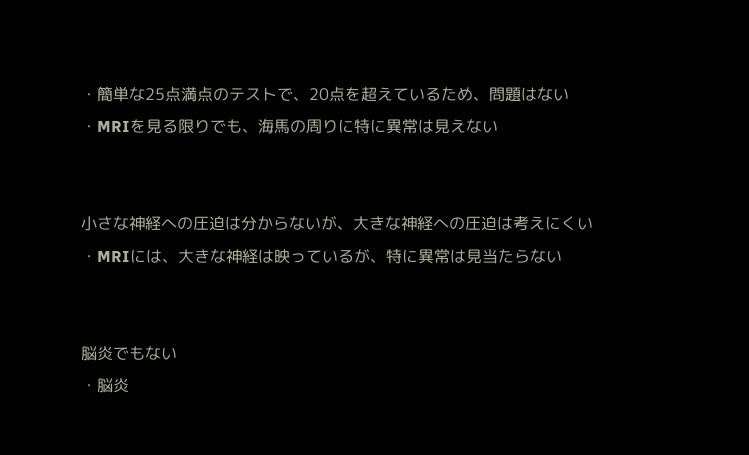・簡単な25点満点のテストで、20点を超えているため、問題はない
・MRIを見る限りでも、海馬の周りに特に異常は見えない


小さな神経への圧迫は分からないが、大きな神経への圧迫は考えにくい
・MRIには、大きな神経は映っているが、特に異常は見当たらない


脳炎でもない
・脳炎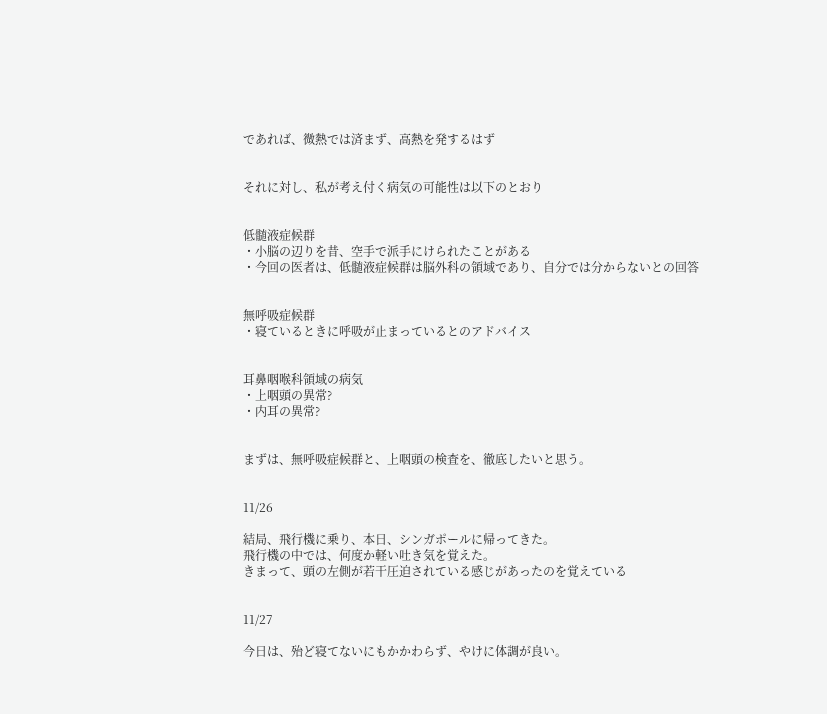であれば、微熱では済まず、高熱を発するはず


それに対し、私が考え付く病気の可能性は以下のとおり


低髄液症候群
・小脳の辺りを昔、空手で派手にけられたことがある
・今回の医者は、低髄液症候群は脳外科の領域であり、自分では分からないとの回答


無呼吸症候群
・寝ているときに呼吸が止まっているとのアドバイス


耳鼻咽喉科領域の病気
・上咽頭の異常?
・内耳の異常?


まずは、無呼吸症候群と、上咽頭の検査を、徹底したいと思う。


11/26

結局、飛行機に乗り、本日、シンガポールに帰ってきた。
飛行機の中では、何度か軽い吐き気を覚えた。
きまって、頭の左側が若干圧迫されている感じがあったのを覚えている


11/27

今日は、殆ど寝てないにもかかわらず、やけに体調が良い。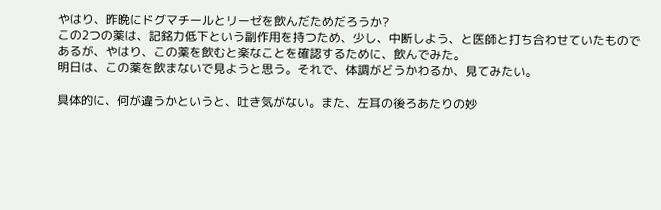やはり、昨晩にドグマチールとリーゼを飲んだためだろうか?
この2つの薬は、記銘力低下という副作用を持つため、少し、中断しよう、と医師と打ち合わせていたものであるが、やはり、この薬を飲むと楽なことを確認するために、飲んでみた。
明日は、この薬を飲まないで見ようと思う。それで、体調がどうかわるか、見てみたい。

具体的に、何が違うかというと、吐き気がない。また、左耳の後ろあたりの妙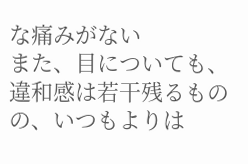な痛みがない
また、目についても、違和感は若干残るものの、いつもよりは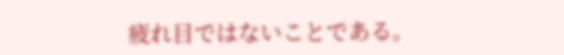疲れ目ではないことである。